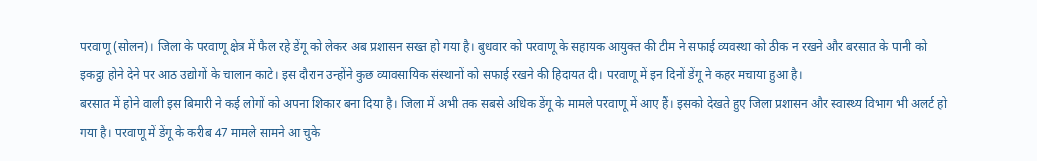परवाणू (सोलन)। जिला के परवाणू क्षेत्र में फैल रहे डेंगू को लेकर अब प्रशासन सख्त हो गया है। बुधवार को परवाणू के सहायक आयुक्त की टीम ने सफाई व्यवस्था को ठीक न रखने और बरसात के पानी को इकट्ठा होने देने पर आठ उद्योगों के चालान काटे। इस दौरान उन्होंने कुछ व्यावसायिक संस्थानों को सफाई रखने की हिदायत दी। परवाणू में इन दिनों डेंगू ने कहर मचाया हुआ है।
बरसात में होने वाली इस बिमारी ने कई लोगों को अपना शिकार बना दिया है। जिला में अभी तक सबसे अधिक डेंगू के मामले परवाणू में आए हैं। इसको देखते हुए जिला प्रशासन और स्वास्थ्य विभाग भी अलर्ट हो गया है। परवाणू में डेंगू के करीब 47 मामले सामने आ चुके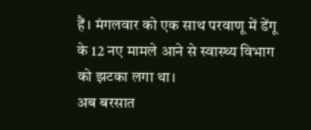हैं। मंगलवार को एक साथ परवाणू में डेंगू के 12 नए मामले आने से स्वास्थ्य विभाग को झटका लगा था।
अब बरसात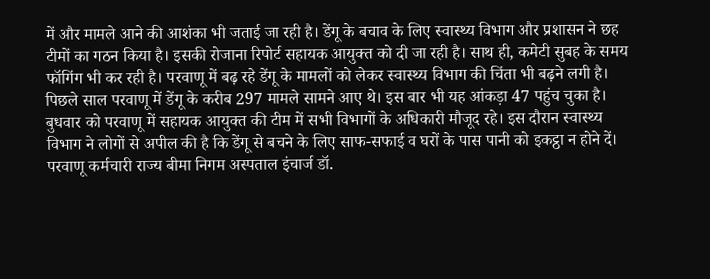में और मामले आने की आशंका भी जताई जा रही है। डेंगू के बचाव के लिए स्वास्थ्य विभाग और प्रशासन ने छह टीमों का गठन किया है। इसकी रोजाना रिपोर्ट सहायक आयुक्त को दी जा रही है। साथ ही, कमेटी सुबह के समय फॉगिंग भी कर रही है। परवाणू में बढ़ रहे डेंगू के मामलों को लेकर स्वास्थ्य विभाग की चिंता भी बढ़ने लगी है। पिछले साल परवाणू में डेंगू के करीब 297 मामले सामने आए थे। इस बार भी यह आंकड़ा 47 पहुंच चुका है। बुधवार को परवाणू में सहायक आयुक्त की टीम में सभी विभागों के अधिकारी मौजूद रहे। इस दौरान स्वास्थ्य विभाग ने लोगों से अपील की है कि डेंगू से बचने के लिए साफ-सफाई व घरों के पास पानी को इकट्ठा न होने दें।
परवाणू कर्मचारी राज्य बीमा निगम अस्पताल इंचार्ज डॉ.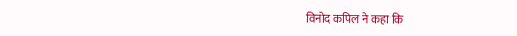विनोद कपिल ने कहा कि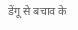डेंगू से बचाव के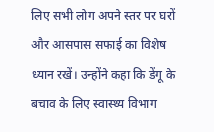लिए सभी लोग अपने स्तर पर घरों और आसपास सफाई का विशेष ध्यान रखें। उन्होंने कहा कि डेंगू के बचाव के लिए स्वास्थ्य विभाग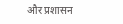और प्रशासन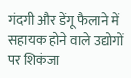गंदगी और डेंगू फैलाने में सहायक होने वाले उद्योगों पर शिकंजा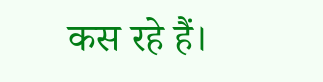कस रहे हैं।